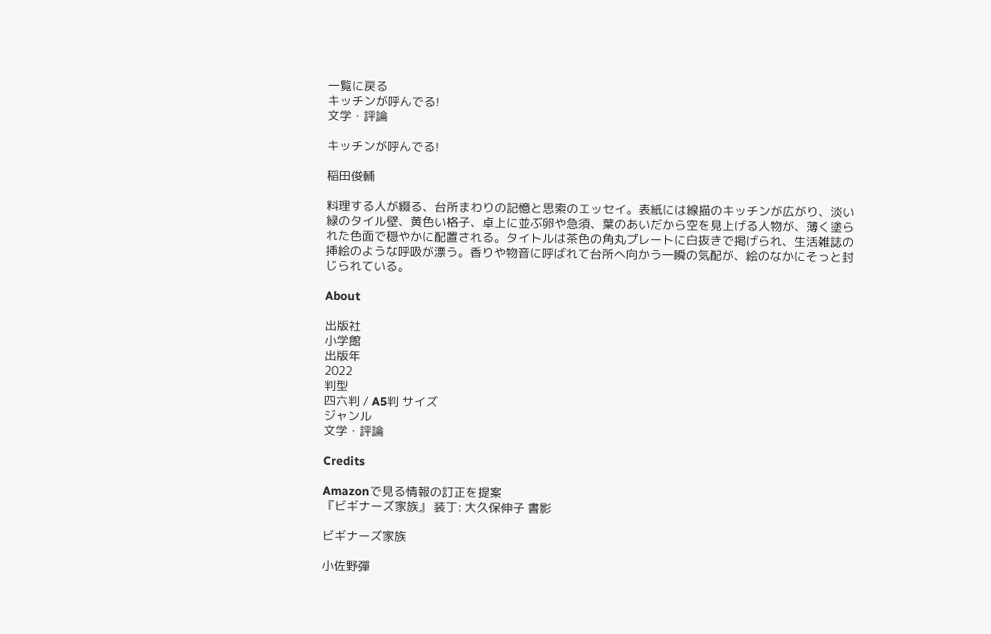一覧に戻る
キッチンが呼んでる!
文学・評論

キッチンが呼んでる!

稲田俊輔

料理する人が綴る、台所まわりの記憶と思索のエッセイ。表紙には線描のキッチンが広がり、淡い緑のタイル壁、黄色い格子、卓上に並ぶ卵や急須、葉のあいだから空を見上げる人物が、薄く塗られた色面で穏やかに配置される。タイトルは茶色の角丸プレートに白抜きで掲げられ、生活雑誌の挿絵のような呼吸が漂う。香りや物音に呼ばれて台所へ向かう一瞬の気配が、絵のなかにそっと封じられている。

About

出版社
小学館
出版年
2022
判型
四六判 / A5判 サイズ
ジャンル
文学・評論

Credits

Amazonで見る情報の訂正を提案
『ビギナーズ家族』 装丁: 大久保伸子 書影

ビギナーズ家族

小佐野彈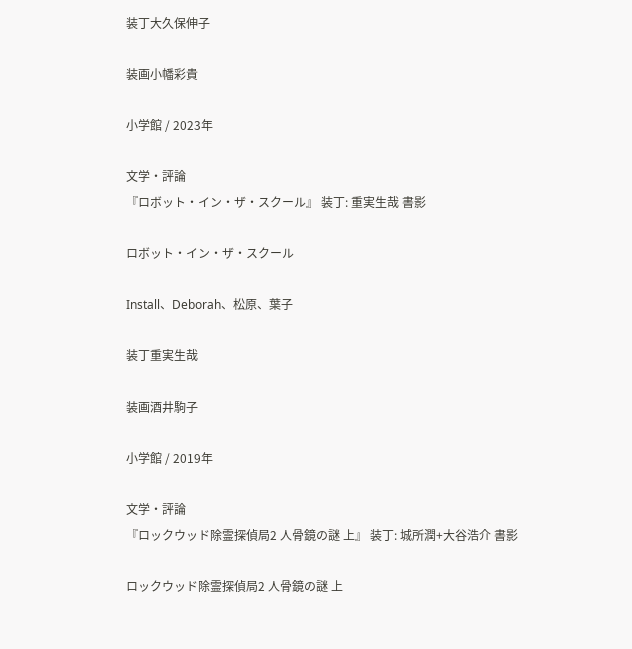装丁大久保伸子

装画小幡彩貴

小学館 / 2023年

文学・評論
『ロボット・イン・ザ・スクール』 装丁: 重実生哉 書影

ロボット・イン・ザ・スクール

Install、Deborah、松原、葉子

装丁重実生哉

装画酒井駒子

小学館 / 2019年

文学・評論
『ロックウッド除霊探偵局2 人骨鏡の謎 上』 装丁: 城所潤+大谷浩介 書影

ロックウッド除霊探偵局2 人骨鏡の謎 上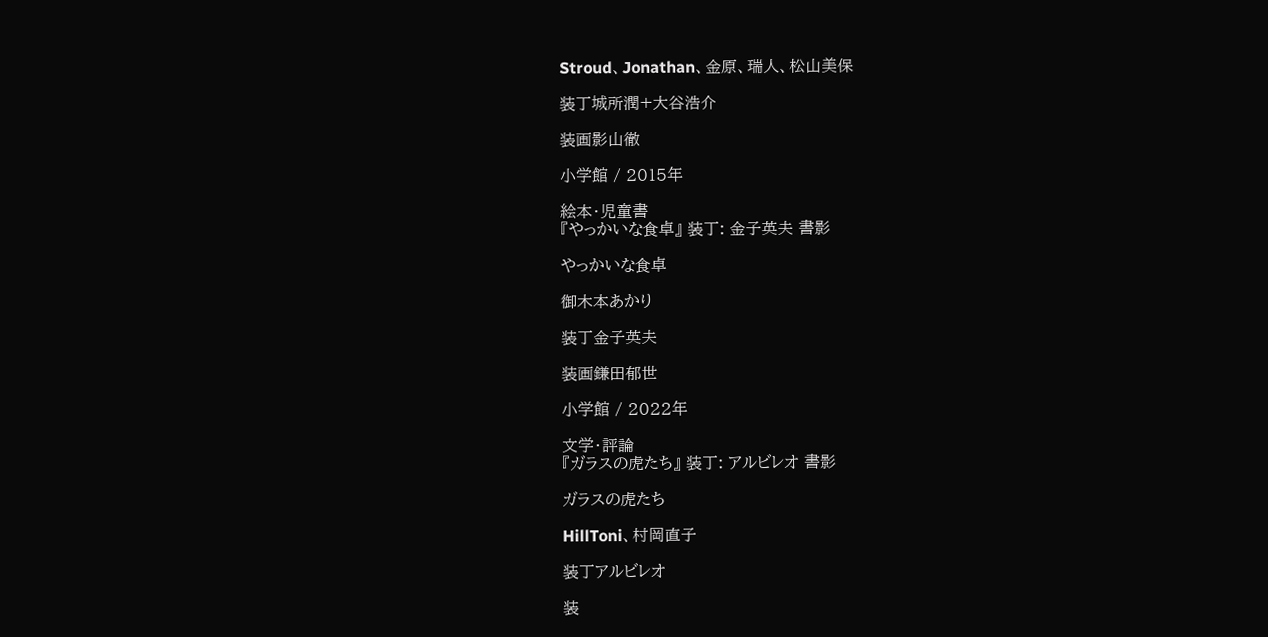Stroud、Jonathan、金原、瑞人、松山美保

装丁城所潤+大谷浩介

装画影山徹

小学館 / 2015年

絵本・児童書
『やっかいな食卓』 装丁: 金子英夫 書影

やっかいな食卓

御木本あかり

装丁金子英夫

装画鎌田郁世

小学館 / 2022年

文学・評論
『ガラスの虎たち』 装丁: アルビレオ 書影

ガラスの虎たち

HillToni、村岡直子

装丁アルビレオ

装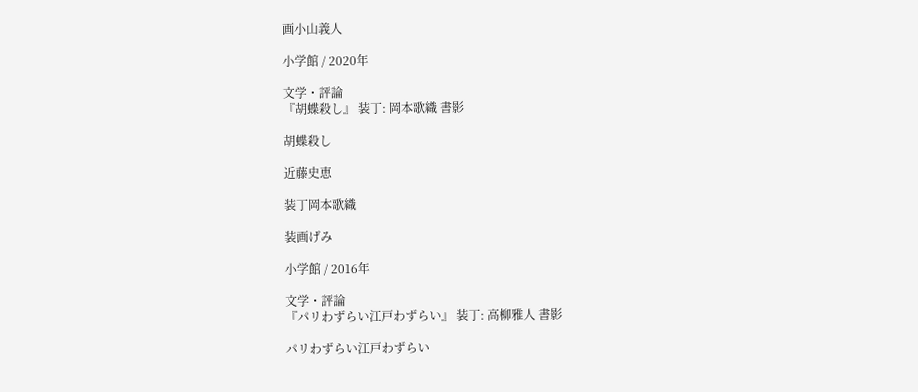画小山義人

小学館 / 2020年

文学・評論
『胡蝶殺し』 装丁: 岡本歌織 書影

胡蝶殺し

近藤史恵

装丁岡本歌織

装画げみ

小学館 / 2016年

文学・評論
『パリわずらい江戸わずらい』 装丁: 高柳雅人 書影

パリわずらい江戸わずらい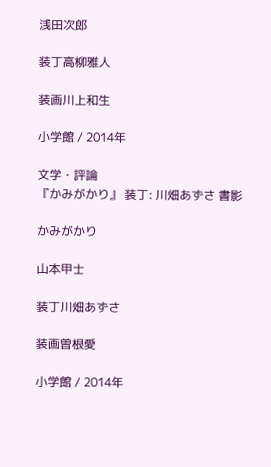浅田次郎

装丁高柳雅人

装画川上和生

小学館 / 2014年

文学・評論
『かみがかり』 装丁: 川畑あずさ 書影

かみがかり

山本甲士

装丁川畑あずさ

装画曽根愛

小学館 / 2014年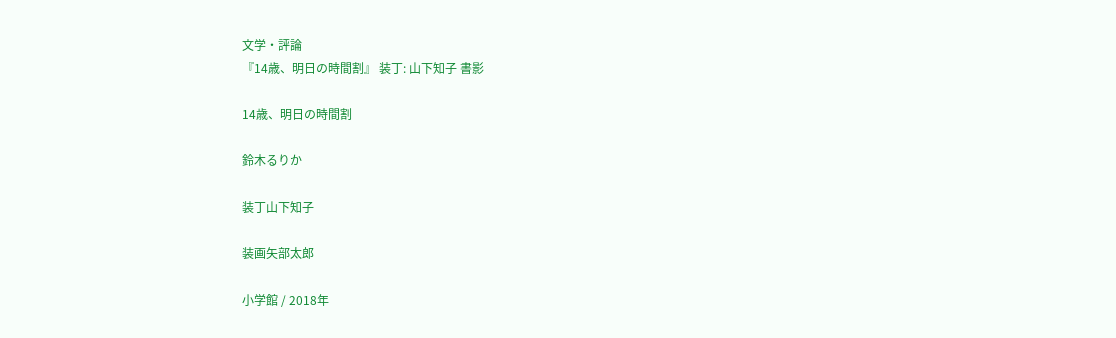文学・評論
『14歳、明日の時間割』 装丁: 山下知子 書影

14歳、明日の時間割

鈴木るりか

装丁山下知子

装画矢部太郎

小学館 / 2018年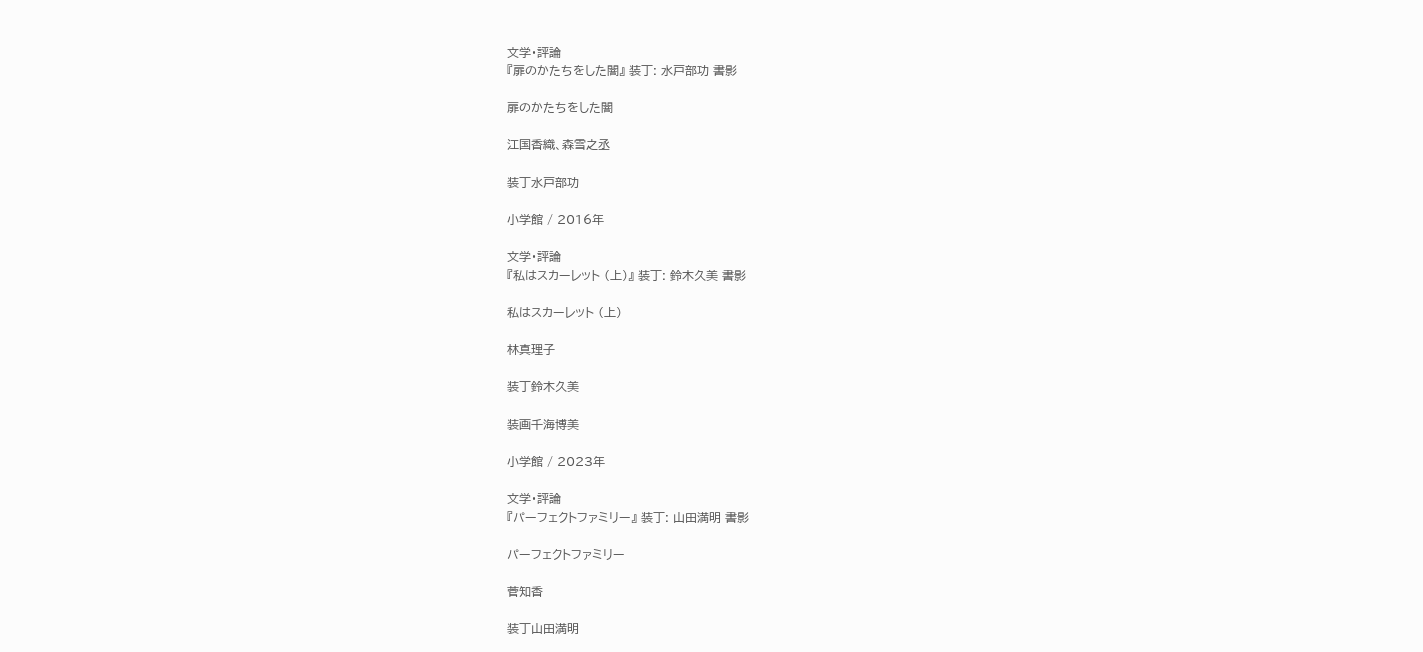文学・評論
『扉のかたちをした闇』 装丁: 水戸部功 書影

扉のかたちをした闇

江国香織、森雪之丞

装丁水戸部功

小学館 / 2016年

文学・評論
『私はスカーレット (上)』 装丁: 鈴木久美 書影

私はスカーレット (上)

林真理子

装丁鈴木久美

装画千海博美

小学館 / 2023年

文学・評論
『パーフェクトファミリー』 装丁: 山田満明 書影

パーフェクトファミリー

菅知香

装丁山田満明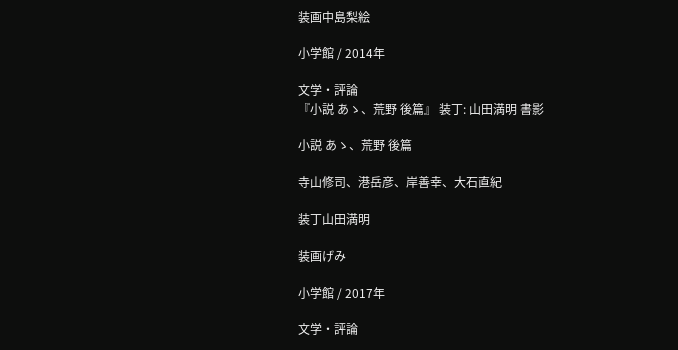装画中島梨絵

小学館 / 2014年

文学・評論
『小説 あゝ、荒野 後篇』 装丁: 山田満明 書影

小説 あゝ、荒野 後篇

寺山修司、港岳彦、岸善幸、大石直紀

装丁山田満明

装画げみ

小学館 / 2017年

文学・評論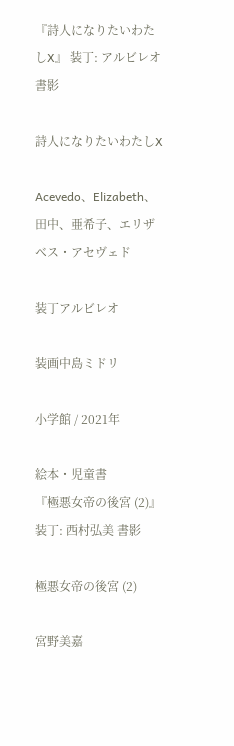『詩人になりたいわたしX』 装丁: アルビレオ 書影

詩人になりたいわたしX

Acevedo、Elizabeth、田中、亜希子、エリザベス・アセヴェド

装丁アルビレオ

装画中島ミドリ

小学館 / 2021年

絵本・児童書
『極悪女帝の後宮 (2)』 装丁: 西村弘美 書影

極悪女帝の後宮 (2)

宮野美嘉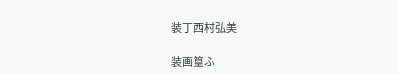装丁西村弘美

装画篁ふ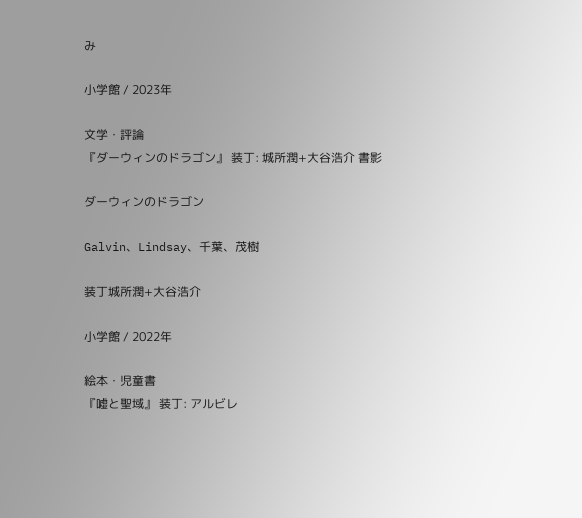み

小学館 / 2023年

文学・評論
『ダーウィンのドラゴン』 装丁: 城所潤+大谷浩介 書影

ダーウィンのドラゴン

Galvin、Lindsay、千葉、茂樹

装丁城所潤+大谷浩介

小学館 / 2022年

絵本・児童書
『嘘と聖域』 装丁: アルビレ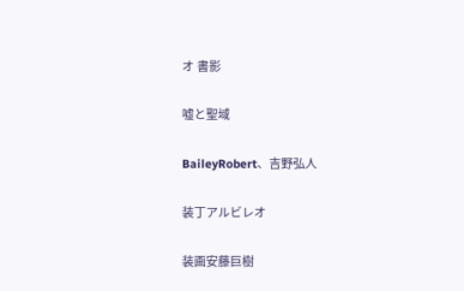オ 書影

嘘と聖域

BaileyRobert、吉野弘人

装丁アルビレオ

装画安藤巨樹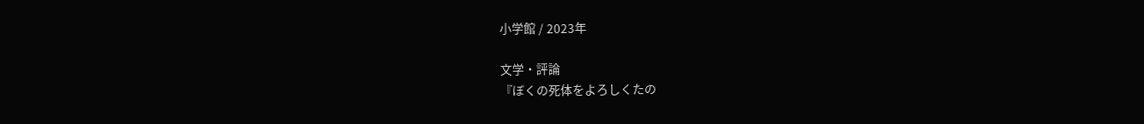小学館 / 2023年

文学・評論
『ぼくの死体をよろしくたの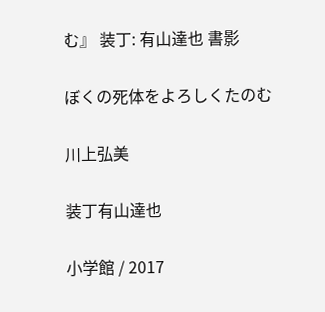む』 装丁: 有山達也 書影

ぼくの死体をよろしくたのむ

川上弘美

装丁有山達也

小学館 / 2017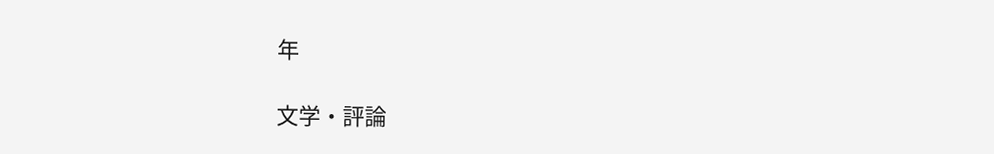年

文学・評論